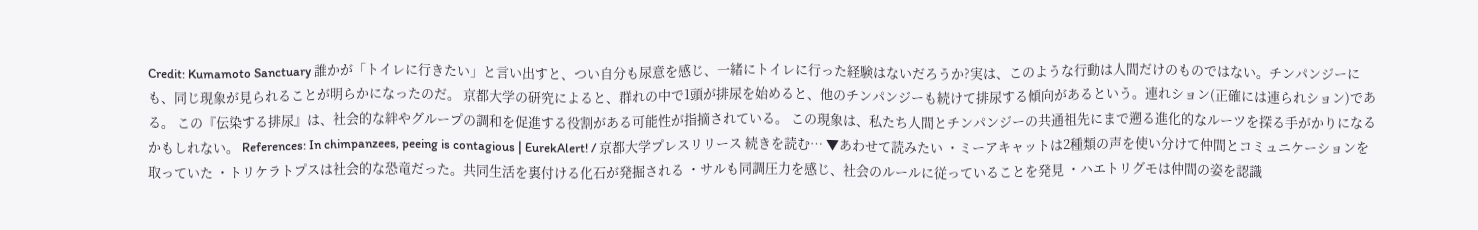Credit: Kumamoto Sanctuary 誰かが「トイレに行きたい」と言い出すと、つい自分も尿意を感じ、一緒にトイレに行った経験はないだろうか?実は、このような行動は人間だけのものではない。チンパンジーにも、同じ現象が見られることが明らかになったのだ。 京都大学の研究によると、群れの中で1頭が排尿を始めると、他のチンパンジーも続けて排尿する傾向があるという。連れション(正確には連られション)である。 この『伝染する排尿』は、社会的な絆やグループの調和を促進する役割がある可能性が指摘されている。 この現象は、私たち人間とチンパンジーの共通祖先にまで遡る進化的なルーツを探る手がかりになるかもしれない。 References: In chimpanzees, peeing is contagious | EurekAlert! / 京都大学プレスリリース 続きを読む… ▼あわせて読みたい ・ミーアキャットは2種類の声を使い分けて仲間とコミュニケーションを取っていた ・トリケラトプスは社会的な恐竜だった。共同生活を裏付ける化石が発掘される ・サルも同調圧力を感じ、社会のルールに従っていることを発見 ・ハエトリグモは仲間の姿を認識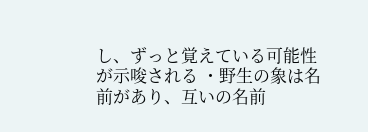し、ずっと覚えている可能性が示唆される ・野生の象は名前があり、互いの名前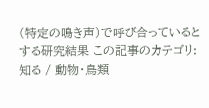(特定の鳴き声)で呼び合っているとする研究結果 この記事のカテゴリ:知る / 動物・鳥類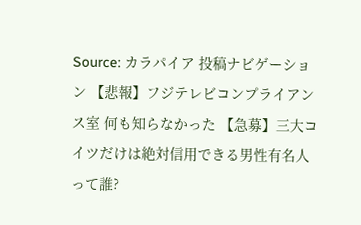Source: カラパイア 投稿ナビゲーション 【悲報】フジテレビコンプライアンス室 何も知らなかった 【急募】三大コイツだけは絶対信用できる男性有名人って誰?